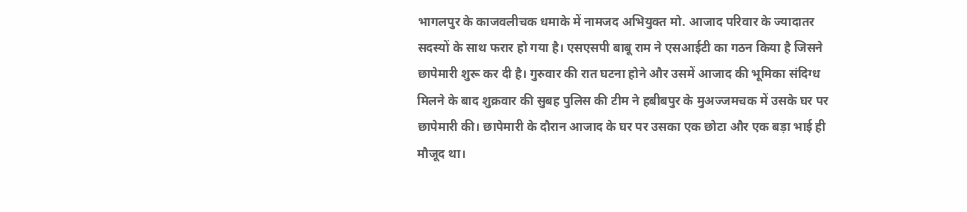भागलपुर के काजवलीचक धमाके में नामजद अभियुक्त मो. आजाद परिवार के ज्यादातर सदस्यों के साथ फरार हो गया है। एसएसपी बाबू राम ने एसआईटी का गठन किया है जिसने छापेमारी शुरू कर दी है। गुरुवार की रात घटना होने और उसमें आजाद की भूमिका संदिग्ध मिलने के बाद शुक्रवार की सुबह पुलिस की टीम ने हबीबपुर के मुअज्जमचक में उसके घर पर छापेमारी की। छापेमारी के दौरान आजाद के घर पर उसका एक छोटा और एक बड़ा भाई ही मौजूद था।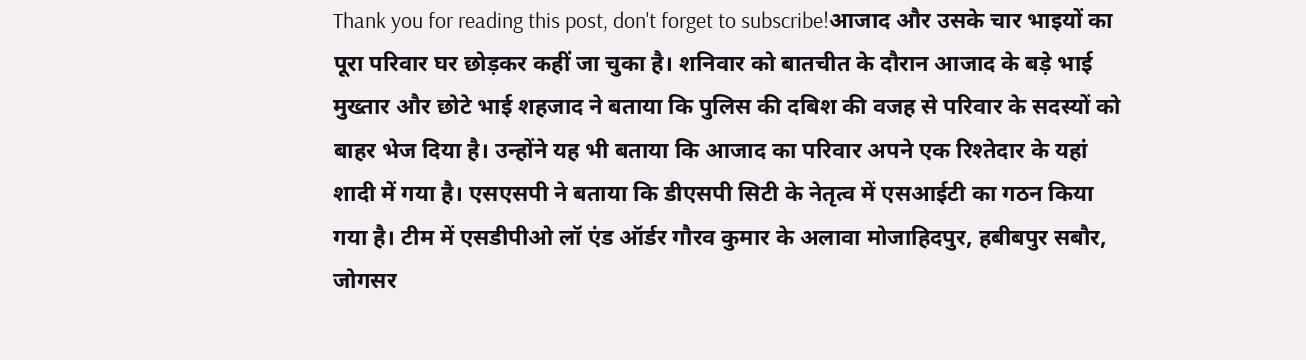Thank you for reading this post, don't forget to subscribe!आजाद और उसके चार भाइयों का पूरा परिवार घर छोड़कर कहीं जा चुका है। शनिवार को बातचीत के दौरान आजाद के बड़े भाई मुख्तार और छोटे भाई शहजाद ने बताया कि पुलिस की दबिश की वजह से परिवार के सदस्यों को बाहर भेज दिया है। उन्होंने यह भी बताया कि आजाद का परिवार अपने एक रिश्तेदार के यहां शादी में गया है। एसएसपी ने बताया कि डीएसपी सिटी के नेतृत्व में एसआईटी का गठन किया गया है। टीम में एसडीपीओ लॉ एंड ऑर्डर गौरव कुमार के अलावा मोजाहिदपुर, हबीबपुर सबौर, जोगसर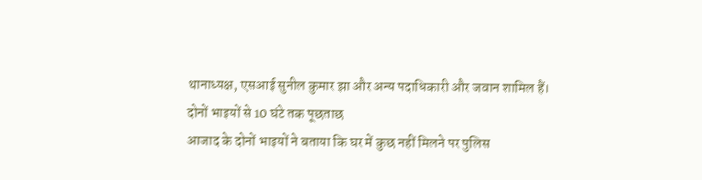थानाध्यक्ष, एसआई सुनील कुमार झा और अन्य पदाधिकारी और जवान शामिल हैं।
दोनों भाइयों से 10 घंटे तक पूछताछ
आजाद के दोनों भाइयों ने बताया कि घर में कुछ नहीं मिलने पर पुलिस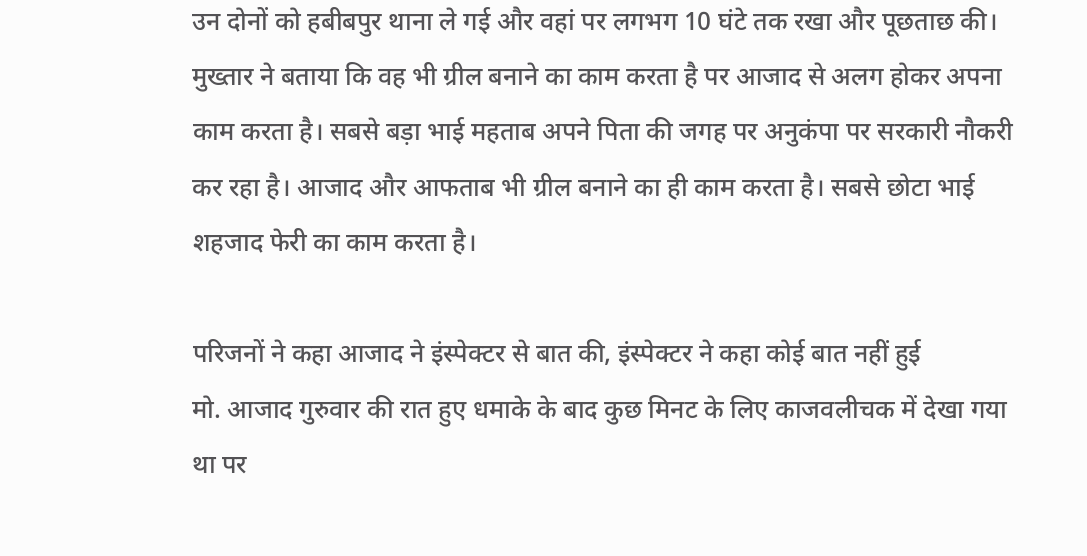उन दोनों को हबीबपुर थाना ले गई और वहां पर लगभग 10 घंटे तक रखा और पूछताछ की। मुख्तार ने बताया कि वह भी ग्रील बनाने का काम करता है पर आजाद से अलग होकर अपना काम करता है। सबसे बड़ा भाई महताब अपने पिता की जगह पर अनुकंपा पर सरकारी नौकरी कर रहा है। आजाद और आफताब भी ग्रील बनाने का ही काम करता है। सबसे छोटा भाई शहजाद फेरी का काम करता है।

परिजनों ने कहा आजाद ने इंस्पेक्टर से बात की, इंस्पेक्टर ने कहा कोई बात नहीं हुई
मो. आजाद गुरुवार की रात हुए धमाके के बाद कुछ मिनट के लिए काजवलीचक में देखा गया था पर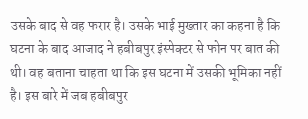उसके बाद से वह फरार है। उसके भाई मुख्तार का कहना है कि घटना के बाद आजाद ने हबीबपुर इंस्पेक्टर से फोन पर बात की थी। वह बताना चाहता था कि इस घटना में उसकी भूमिका नहीं है। इस बारे में जब हबीबपुर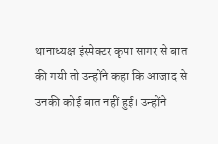थानाध्यक्ष इंस्पेक्टर कृपा सागर से बात की गयी तो उन्होंने कहा कि आजाद से उनकी कोई बात नहीं हुई। उन्होंने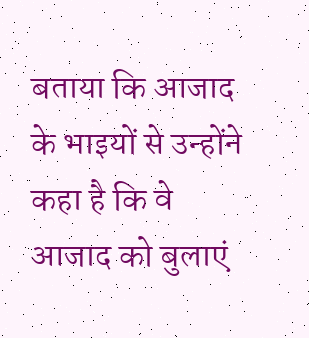बताया कि आजाद के भाइयों से उन्होंने कहा है कि वे आजाद को बुलाएं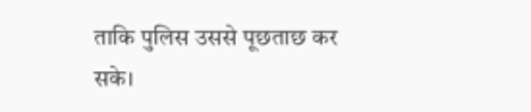ताकि पुलिस उससे पूछताछ कर सके।